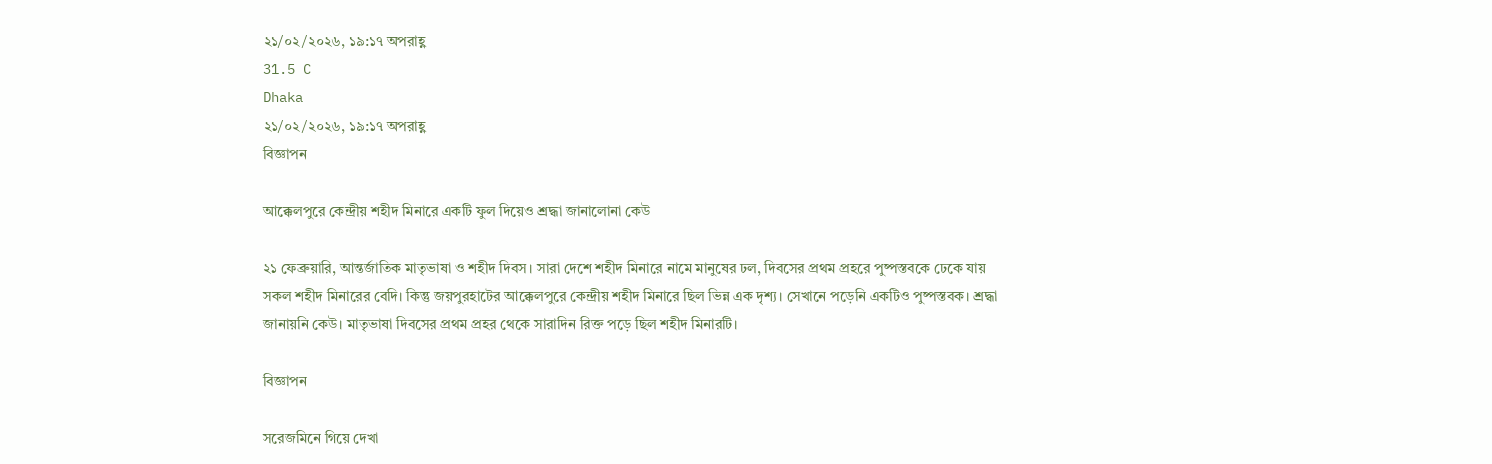২১/০২/২০২৬, ১৯:১৭ অপরাহ্ণ
31.5 C
Dhaka
২১/০২/২০২৬, ১৯:১৭ অপরাহ্ণ
বিজ্ঞাপন

আক্কেলপুরে কেন্দ্রীয় শহীদ মিনারে একটি ফুল দিয়েও শ্রদ্ধা জানালোনা কেউ

২১ ফেব্রুয়ারি, আন্তর্জাতিক মাতৃভাষা ও শহীদ দিবস। সারা দেশে শহীদ মিনারে নামে মানুষের ঢল, দিবসের প্রথম প্রহরে পুষ্পস্তবকে ঢেকে যায় সকল শহীদ মিনারের বেদি। কিন্তু জয়পুরহাটের আক্কেলপুরে কেন্দ্রীয় শহীদ মিনারে ছিল ভিন্ন এক দৃশ্য। সেখানে পড়েনি একটিও পুষ্পস্তবক। শ্রদ্ধা জানায়নি কেউ। মাতৃভাষা দিবসের প্রথম প্রহর থেকে সারাদিন রিক্ত পড়ে ছিল শহীদ মিনারটি।

বিজ্ঞাপন

সরেজমিনে গিয়ে দেখা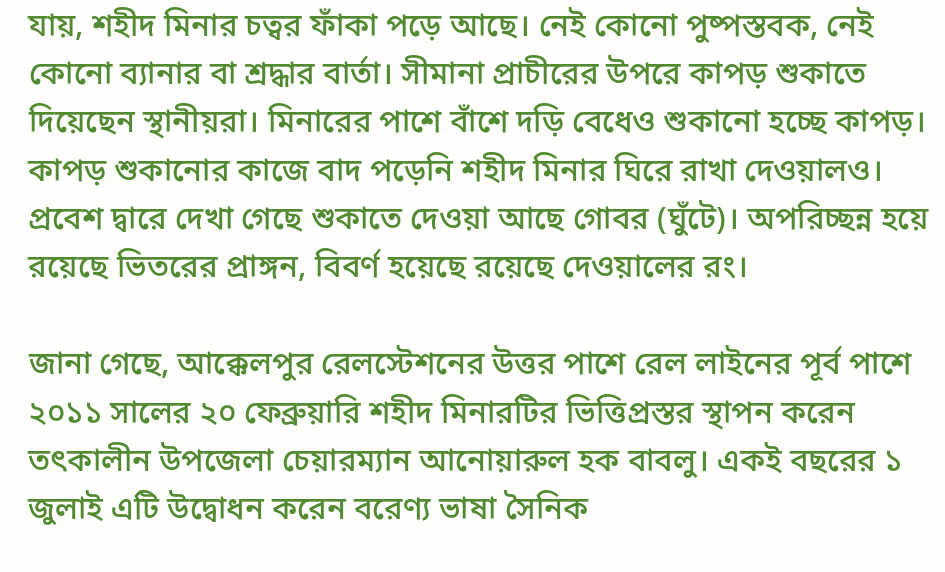যায়, শহীদ মিনার চত্বর ফাঁকা পড়ে আছে। নেই কোনো পুষ্পস্তবক, নেই কোনো ব্যানার বা শ্রদ্ধার বার্তা। সীমানা প্রাচীরের উপরে কাপড় শুকাতে দিয়েছেন স্থানীয়রা। মিনারের পাশে বাঁশে দড়ি বেধেও শুকানো হচ্ছে কাপড়। কাপড় শুকানোর কাজে বাদ পড়েনি শহীদ মিনার ঘিরে রাখা দেওয়ালও। প্রবেশ দ্বারে দেখা গেছে শুকাতে দেওয়া আছে গোবর (ঘুঁটে)। অপরিচ্ছন্ন হয়ে রয়েছে ভিতরের প্রাঙ্গন, বিবর্ণ হয়েছে রয়েছে দেওয়ালের রং।

জানা গেছে, আক্কেলপুর রেলস্টেশনের উত্তর পাশে রেল লাইনের পূর্ব পাশে ২০১১ সালের ২০ ফেব্রুয়ারি শহীদ মিনারটির ভিত্তিপ্রস্তর স্থাপন করেন তৎকালীন উপজেলা চেয়ারম্যান আনোয়ারুল হক বাবলু। একই বছরের ১ জুলাই এটি উদ্বোধন করেন বরেণ্য ভাষা সৈনিক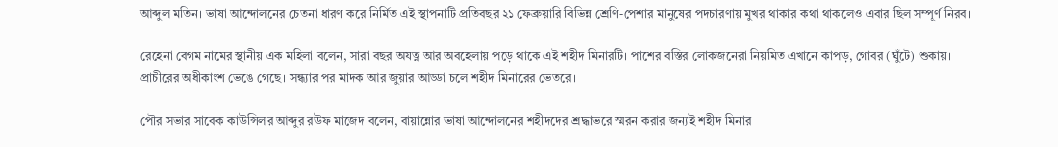আব্দুল মতিন। ভাষা আন্দোলনের চেতনা ধারণ করে নির্মিত এই স্থাপনাটি প্রতিবছর ২১ ফেব্রুয়ারি বিভিন্ন শ্রেণি-পেশার মানুষের পদচারণায় মুখর থাকার কথা থাকলেও এবার ছিল সম্পূর্ণ নিরব।

রেহেনা বেগম নামের স্থানীয় এক মহিলা বলেন, সারা বছর অযত্ন আর অবহেলায় পড়ে থাকে এই শহীদ মিনারটি। পাশের বস্তির লোকজনেরা নিয়মিত এখানে কাপড়, গোবর (ঘুঁটে) শুকায়। প্রাচীরের অধীকাংশ ভেঙে গেছে। সন্ধ্যার পর মাদক আর জুয়ার আড্ডা চলে শহীদ মিনারের ভেতরে।

পৌর সভার সাবেক কাউন্সিলর আব্দুর রউফ মাজেদ বলেন, বায়ান্নোর ভাষা আন্দোলনের শহীদদের শ্রদ্ধাভরে স্মরন করার জন্যই শহীদ মিনার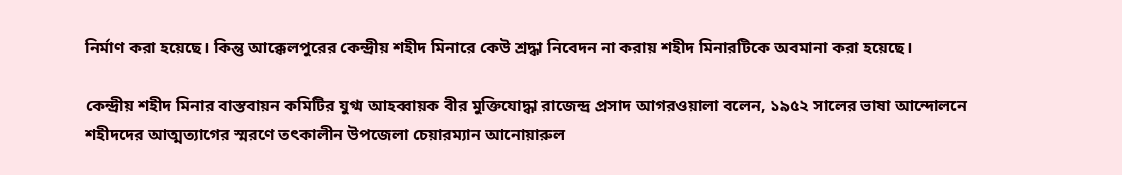নির্মাণ করা হয়েছে। কিন্তু আক্কেলপুরের কেন্দ্রীয় শহীদ মিনারে কেউ শ্রদ্ধা নিবেদন না করায় শহীদ মিনারটিকে অবমানা করা হয়েছে।

কেন্দ্রীয় শহীদ মিনার বাস্তবায়ন কমিটির যুগ্ম আহব্বায়ক বীর মুক্তিযোদ্ধা রাজেন্দ্র প্রসাদ আগরওয়ালা বলেন, ১৯৫২ সালের ভাষা আন্দোলনে শহীদদের আত্মত্যাগের স্মরণে তৎকালীন উপজেলা চেয়ারম্যান আনোয়ারুল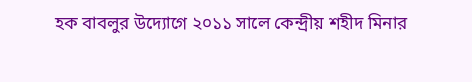হক বাবলুর উদ্যোগে ২০১১ সালে কেন্দ্রীয় শহীদ মিনার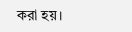করা হয়।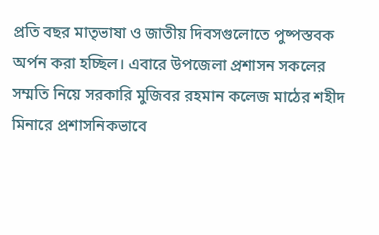প্রতি বছর মাতৃভাষা ও জাতীয় দিবসগুলোতে পুষ্পস্তবক অর্পন করা হচ্ছিল। এবারে উপজেলা প্রশাসন সকলের সম্মতি নিয়ে সরকারি মুজিবর রহমান কলেজ মাঠের শহীদ মিনারে প্রশাসনিকভাবে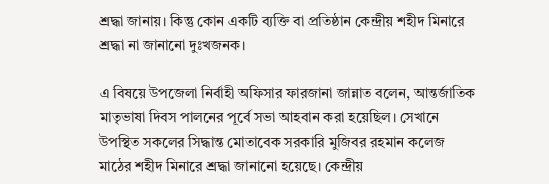শ্রদ্ধা জানায়। কিন্তু কোন একটি ব্যক্তি বা প্রতিষ্ঠান কেন্দ্রীয় শহীদ মিনারে শ্রদ্ধা না জানানো দুঃখজনক।

এ বিষয়ে উপজেলা নির্বাহী অফিসার ফারজানা জান্নাত বলেন, আন্তর্জাতিক মাতৃভাষা দিবস পালনের পূর্বে সভা আহবান করা হয়েছিল। সেখানে উপস্থিত সকলের সিদ্ধান্ত মোতাবেক সরকারি মুজিবর রহমান কলেজ মাঠের শহীদ মিনারে শ্রদ্ধা জানানো হয়েছে। কেন্দ্রীয়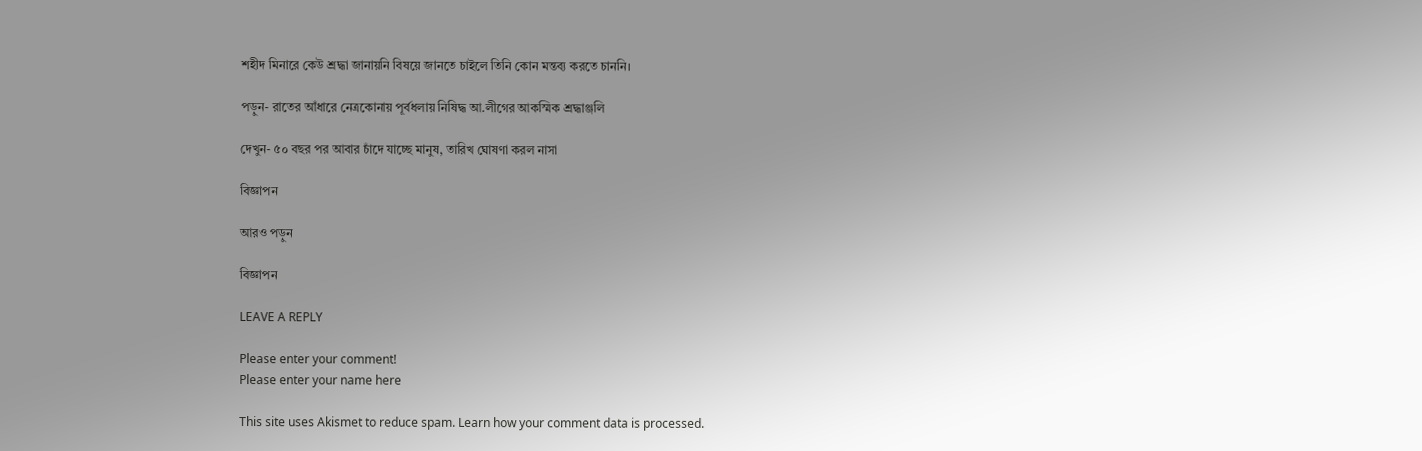শহীদ মিনারে কেউ শ্রদ্ধা জানায়নি বিষয়ে জানতে চাইলে তিনি কোন মন্তব্য করতে চাননি।

পড়ুন- রাতের আঁধারে নেত্রকোনায় পূর্বধলায় নিষিদ্ধ আ.লীগের আকস্মিক শ্রদ্ধাঞ্জলি

দেখুন- ৫০ বছর পর আবার চাঁদে যাচ্ছে মানুষ, তারিখ ঘোষণা করল নাসা

বিজ্ঞাপন

আরও পড়ুন

বিজ্ঞাপন

LEAVE A REPLY

Please enter your comment!
Please enter your name here

This site uses Akismet to reduce spam. Learn how your comment data is processed.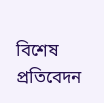বিশেষ প্রতিবেদন